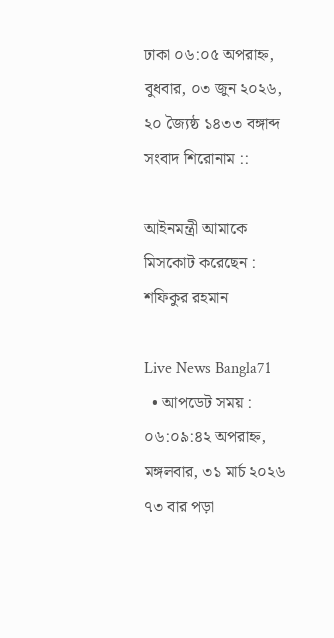ঢাকা ০৬:০৫ অপরাহ্ন, বুধবার, ০৩ জুন ২০২৬, ২০ জ্যৈষ্ঠ ১৪৩৩ বঙ্গাব্দ
সংবাদ শিরোনাম ::

আইনমন্ত্রী আমাকে মিসকোট করেছেন : শফিকুর রহমান

Live News Bangla71
  • আপডেট সময় : ০৬:০৯:৪২ অপরাহ্ন, মঙ্গলবার, ৩১ মার্চ ২০২৬ ৭৩ বার পড়া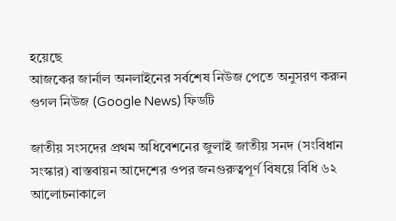হয়েছে
আজকের জার্নাল অনলাইনের সর্বশেষ নিউজ পেতে অনুসরণ করুন গুগল নিউজ (Google News) ফিডটি

জাতীয় সংসদের প্রথম অধিবেশনের জুলাই জাতীয় সনদ (সংবিধান সংস্কার) বাস্তবায়ন আদেশের ওপর জনগুরুত্বপূর্ণ বিষয়ে বিধি ৬২ আলোচনাকালে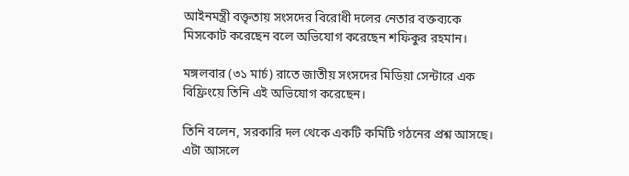আইনমন্ত্রী বক্তৃতায় সংসদের বিরোধী দলের নেতার বক্তব্যকে মিসকোট করেছেন বলে অভিযোগ করেছেন শফিকুর রহমান।

মঙ্গলবার (৩১ মার্চ) রাতে জাতীয় সংসদের মিডিয়া সেন্টারে এক বিফ্রিংয়ে তিনি এই অভিযোগ করেছেন।

তিনি বলেন, সরকারি দল থেকে একটি কমিটি গঠনের প্রশ্ন আসছে। এটা আসলে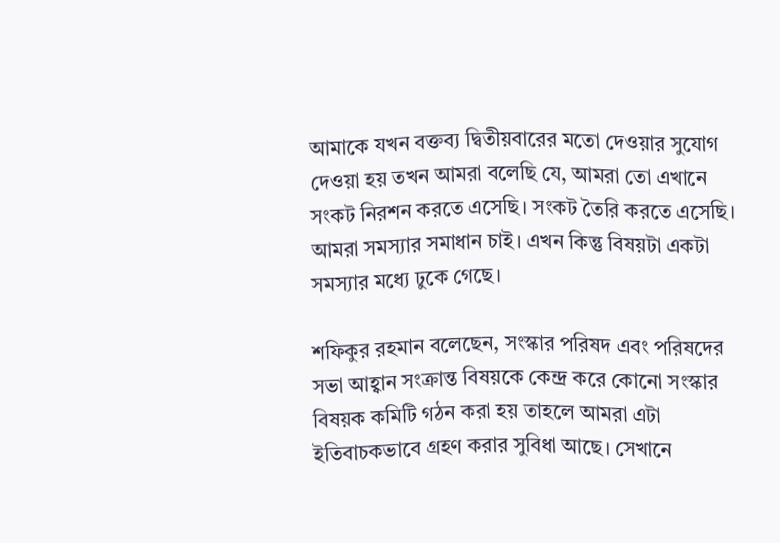আমাকে যখন বক্তব্য দ্বিতীয়বারের মতো দেওয়ার সুযোগ দেওয়া হয় তখন আমরা বলেছি যে, আমরা তো এখানে সংকট নিরশন করতে এসেছি। সংকট তৈরি করতে এসেছি। আমরা সমস্যার সমাধান চাই। এখন কিন্তু বিষয়টা একটা সমস্যার মধ্যে ঢুকে গেছে।

শফিকুর রহমান বলেছেন, সংস্কার পরিষদ এবং পরিষদের সভা আহ্বান সংক্রান্ত বিষয়কে কেন্দ্র করে কোনো সংস্কার বিষয়ক কমিটি গঠন করা হয় তাহলে আমরা এটা ইতিবাচকভাবে গ্রহণ করার সুবিধা আছে। সেখানে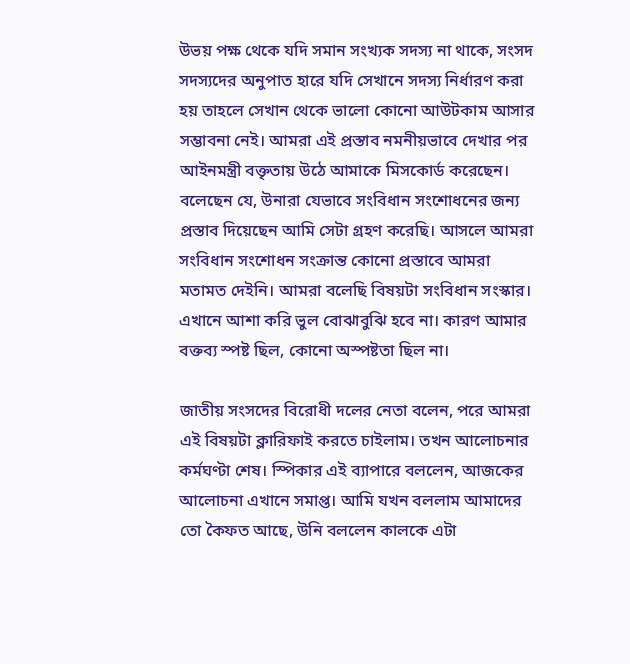উভয় পক্ষ থেকে যদি সমান সংখ্যক সদস্য না থাকে, সংসদ সদস্যদের অনুপাত হারে যদি সেখানে সদস্য নির্ধারণ করা হয় তাহলে সেখান থেকে ভালো কোনো আউটকাম আসার সম্ভাবনা নেই। আমরা এই প্রস্তাব নমনীয়ভাবে দেখার পর আইনমন্ত্রী বক্তৃতায় উঠে আমাকে মিসকোর্ড করেছেন। বলেছেন যে, উনারা যেভাবে সংবিধান সংশোধনের জন্য প্রস্তাব দিয়েছেন আমি সেটা গ্রহণ করেছি। আসলে আমরা সংবিধান সংশোধন সংক্রান্ত কোনো প্রস্তাবে আমরা মতামত দেইনি। আমরা বলেছি বিষয়টা সংবিধান সংস্কার। এখানে আশা করি ভুল বোঝাবুঝি হবে না। কারণ আমার বক্তব্য স্পষ্ট ছিল, কোনো অস্পষ্টতা ছিল না।

জাতীয় সংসদের বিরোধী দলের নেতা বলেন, পরে আমরা এই বিষয়টা ক্লারিফাই করতে চাইলাম। তখন আলোচনার কর্মঘণ্টা শেষ। স্পিকার এই ব্যাপারে বললেন, আজকের আলোচনা এখানে সমাপ্ত। আমি যখন বললাম আমাদের তো কৈফত আছে, উনি বললেন কালকে এটা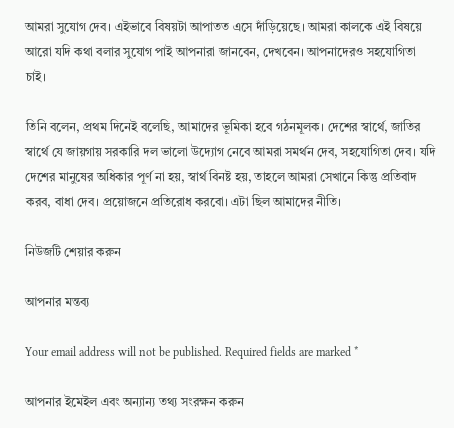আমরা সুযোগ দেব। এইভাবে বিষয়টা আপাতত এসে দাঁড়িয়েছে। আমরা কালকে এই বিষয়ে আরো যদি কথা বলার সুযোগ পাই আপনারা জানবেন, দেখবেন। আপনাদেরও সহযোগিতা চাই।

তিনি বলেন, প্রথম দিনেই বলেছি, আমাদের ভূমিকা হবে গঠনমূলক। দেশের স্বার্থে, জাতির স্বার্থে যে জায়গায় সরকারি দল ভালো উদ্যোগ নেবে আমরা সমর্থন দেব, সহযোগিতা দেব। যদি দেশের মানুষের অধিকার পূর্ণ না হয়, স্বার্থ বিনষ্ট হয়, তাহলে আমরা সেখানে কিন্তু প্রতিবাদ করব, বাধা দেব। প্রয়োজনে প্রতিরোধ করবো। এটা ছিল আমাদের নীতি।

নিউজটি শেয়ার করুন

আপনার মন্তব্য

Your email address will not be published. Required fields are marked *

আপনার ইমেইল এবং অন্যান্য তথ্য সংরক্ষন করুন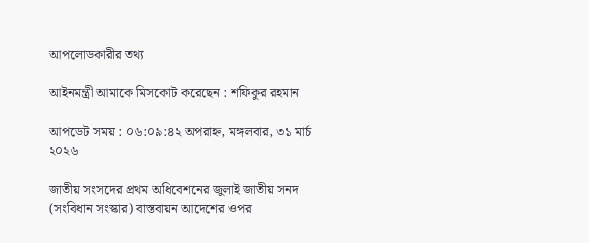আপলোডকারীর তথ্য

আইনমন্ত্রী আমাকে মিসকোট করেছেন : শফিকুর রহমান

আপডেট সময় : ০৬:০৯:৪২ অপরাহ্ন, মঙ্গলবার, ৩১ মার্চ ২০২৬

জাতীয় সংসদের প্রথম অধিবেশনের জুলাই জাতীয় সনদ (সংবিধান সংস্কার) বাস্তবায়ন আদেশের ওপর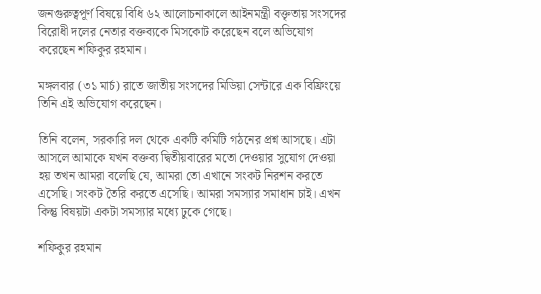জনগুরুত্বপূর্ণ বিষয়ে বিধি ৬২ আলোচনাকালে আইনমন্ত্রী বক্তৃতায় সংসদের বিরোধী দলের নেতার বক্তব্যকে মিসকোট করেছেন বলে অভিযোগ করেছেন শফিকুর রহমান।

মঙ্গলবার (৩১ মার্চ) রাতে জাতীয় সংসদের মিডিয়া সেন্টারে এক বিফ্রিংয়ে তিনি এই অভিযোগ করেছেন।

তিনি বলেন, সরকারি দল থেকে একটি কমিটি গঠনের প্রশ্ন আসছে। এটা আসলে আমাকে যখন বক্তব্য দ্বিতীয়বারের মতো দেওয়ার সুযোগ দেওয়া হয় তখন আমরা বলেছি যে, আমরা তো এখানে সংকট নিরশন করতে এসেছি। সংকট তৈরি করতে এসেছি। আমরা সমস্যার সমাধান চাই। এখন কিন্তু বিষয়টা একটা সমস্যার মধ্যে ঢুকে গেছে।

শফিকুর রহমান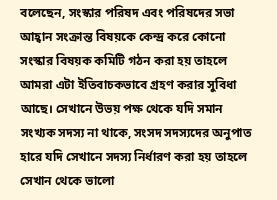বলেছেন, সংস্কার পরিষদ এবং পরিষদের সভা আহ্বান সংক্রান্ত বিষয়কে কেন্দ্র করে কোনো সংস্কার বিষয়ক কমিটি গঠন করা হয় তাহলে আমরা এটা ইতিবাচকভাবে গ্রহণ করার সুবিধা আছে। সেখানে উভয় পক্ষ থেকে যদি সমান সংখ্যক সদস্য না থাকে, সংসদ সদস্যদের অনুপাত হারে যদি সেখানে সদস্য নির্ধারণ করা হয় তাহলে সেখান থেকে ভালো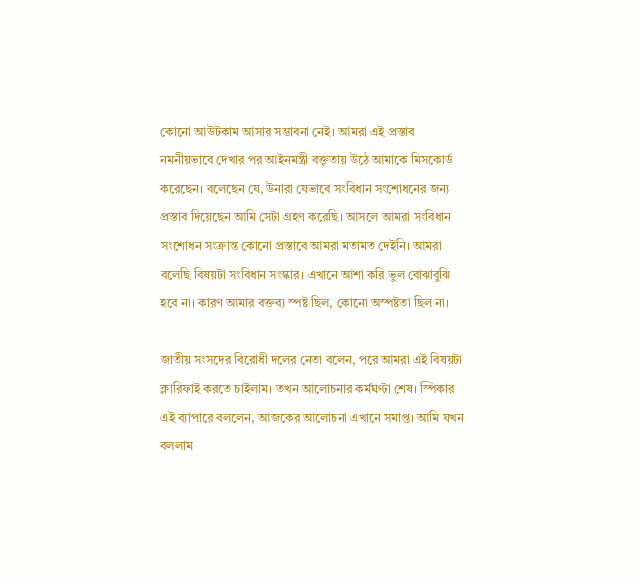কোনো আউটকাম আসার সম্ভাবনা নেই। আমরা এই প্রস্তাব নমনীয়ভাবে দেখার পর আইনমন্ত্রী বক্তৃতায় উঠে আমাকে মিসকোর্ড করেছেন। বলেছেন যে, উনারা যেভাবে সংবিধান সংশোধনের জন্য প্রস্তাব দিয়েছেন আমি সেটা গ্রহণ করেছি। আসলে আমরা সংবিধান সংশোধন সংক্রান্ত কোনো প্রস্তাবে আমরা মতামত দেইনি। আমরা বলেছি বিষয়টা সংবিধান সংস্কার। এখানে আশা করি ভুল বোঝাবুঝি হবে না। কারণ আমার বক্তব্য স্পষ্ট ছিল, কোনো অস্পষ্টতা ছিল না।

জাতীয় সংসদের বিরোধী দলের নেতা বলেন, পরে আমরা এই বিষয়টা ক্লারিফাই করতে চাইলাম। তখন আলোচনার কর্মঘণ্টা শেষ। স্পিকার এই ব্যাপারে বললেন, আজকের আলোচনা এখানে সমাপ্ত। আমি যখন বললাম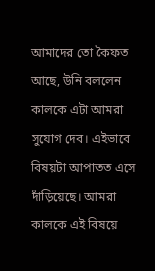আমাদের তো কৈফত আছে, উনি বললেন কালকে এটা আমরা সুযোগ দেব। এইভাবে বিষয়টা আপাতত এসে দাঁড়িয়েছে। আমরা কালকে এই বিষয়ে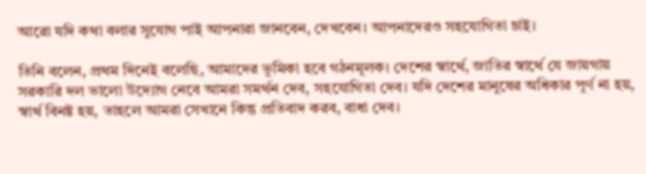আরো যদি কথা বলার সুযোগ পাই আপনারা জানবেন, দেখবেন। আপনাদেরও সহযোগিতা চাই।

তিনি বলেন, প্রথম দিনেই বলেছি, আমাদের ভূমিকা হবে গঠনমূলক। দেশের স্বার্থে, জাতির স্বার্থে যে জায়গায় সরকারি দল ভালো উদ্যোগ নেবে আমরা সমর্থন দেব, সহযোগিতা দেব। যদি দেশের মানুষের অধিকার পূর্ণ না হয়, স্বার্থ বিনষ্ট হয়, তাহলে আমরা সেখানে কিন্তু প্রতিবাদ করব, বাধা দেব।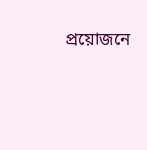প্রয়োজনে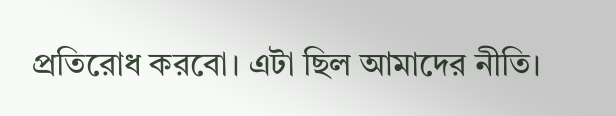প্রতিরোধ করবো। এটা ছিল আমাদের নীতি।